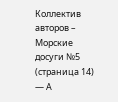Коллектив авторов – Морские досуги №5 (страница 14)
— А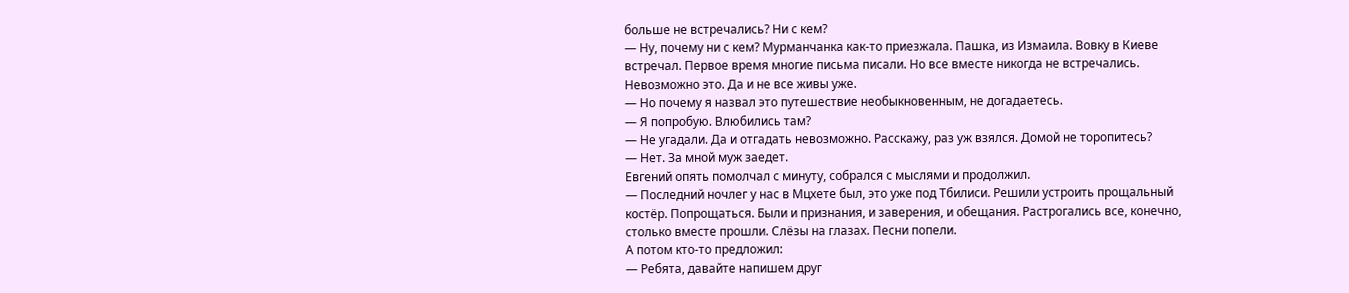больше не встречались? Ни с кем?
— Ну, почему ни с кем? Мурманчанка как-то приезжала. Пашка, из Измаила. Вовку в Киеве встречал. Первое время многие письма писали. Но все вместе никогда не встречались. Невозможно это. Да и не все живы уже.
— Но почему я назвал это путешествие необыкновенным, не догадаетесь.
— Я попробую. Влюбились там?
— Не угадали. Да и отгадать невозможно. Расскажу, раз уж взялся. Домой не торопитесь?
— Нет. За мной муж заедет.
Евгений опять помолчал с минуту, собрался с мыслями и продолжил.
— Последний ночлег у нас в Мцхете был, это уже под Тбилиси. Решили устроить прощальный костёр. Попрощаться. Были и признания, и заверения, и обещания. Растрогались все, конечно, столько вместе прошли. Слёзы на глазах. Песни попели.
А потом кто-то предложил:
— Ребята, давайте напишем друг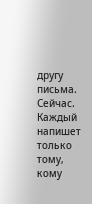другу письма. Сейчас. Каждый напишет только тому, кому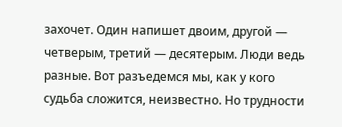захочет. Один напишет двоим, другой — четверым, третий — десятерым. Люди ведь разные. Вот разъедемся мы, как у кого судьба сложится, неизвестно. Но трудности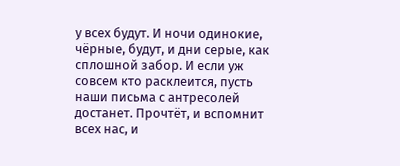у всех будут. И ночи одинокие, чёрные, будут, и дни серые, как сплошной забор. И если уж совсем кто расклеится, пусть наши письма с антресолей достанет. Прочтёт, и вспомнит всех нас, и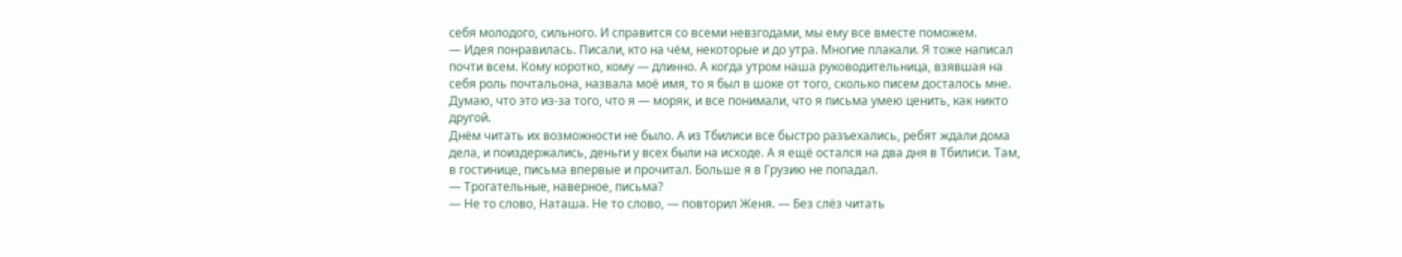себя молодого, сильного. И справится со всеми невзгодами, мы ему все вместе поможем.
— Идея понравилась. Писали, кто на чём, некоторые и до утра. Многие плакали. Я тоже написал почти всем. Кому коротко, кому — длинно. А когда утром наша руководительница, взявшая на себя роль почтальона, назвала моё имя, то я был в шоке от того, сколько писем досталось мне. Думаю, что это из-за того, что я — моряк, и все понимали, что я письма умею ценить, как никто другой.
Днём читать их возможности не было. А из Тбилиси все быстро разъехались, ребят ждали дома дела, и поиздержались, деньги у всех были на исходе. А я ещё остался на два дня в Тбилиси. Там, в гостинице, письма впервые и прочитал. Больше я в Грузию не попадал.
— Трогательные, наверное, письма?
— Не то слово, Наташа. Не то слово, — повторил Женя. — Без слёз читать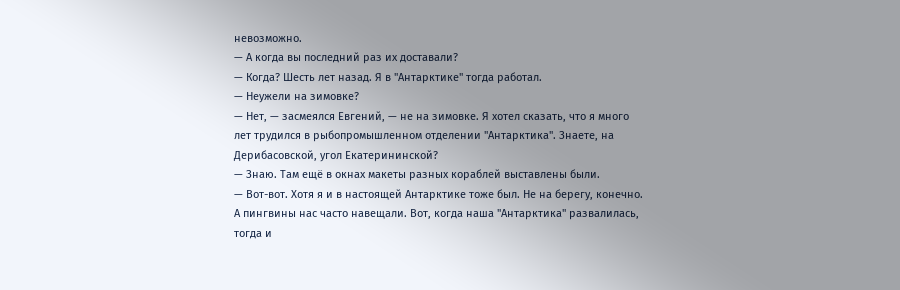невозможно.
— А когда вы последний раз их доставали?
— Когда? Шесть лет назад. Я в "Антарктике" тогда работал.
— Неужели на зимовке?
— Нет, — засмеялся Евгений, — не на зимовке. Я хотел сказать, что я много лет трудился в рыбопромышленном отделении "Антарктика". Знаете, на Дерибасовской, угол Екатерининской?
— Знаю. Там ещё в окнах макеты разных кораблей выставлены были.
— Вот-вот. Хотя я и в настоящей Антарктике тоже был. Не на берегу, конечно. А пингвины нас часто навещали. Вот, когда наша "Антарктика" развалилась, тогда и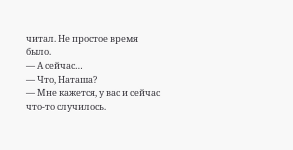читал. Не простое время было.
— А сейчас…
— Что, Наташа?
— Мне кажется, у вас и сейчас что-то случилось.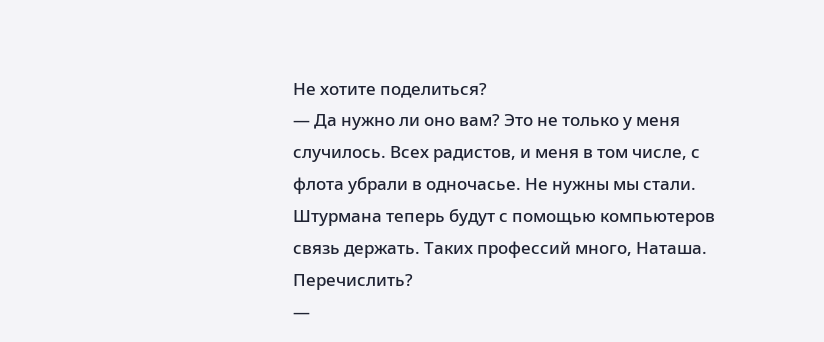Не хотите поделиться?
— Да нужно ли оно вам? Это не только у меня случилось. Всех радистов, и меня в том числе, с флота убрали в одночасье. Не нужны мы стали.
Штурмана теперь будут с помощью компьютеров связь держать. Таких профессий много, Наташа. Перечислить?
—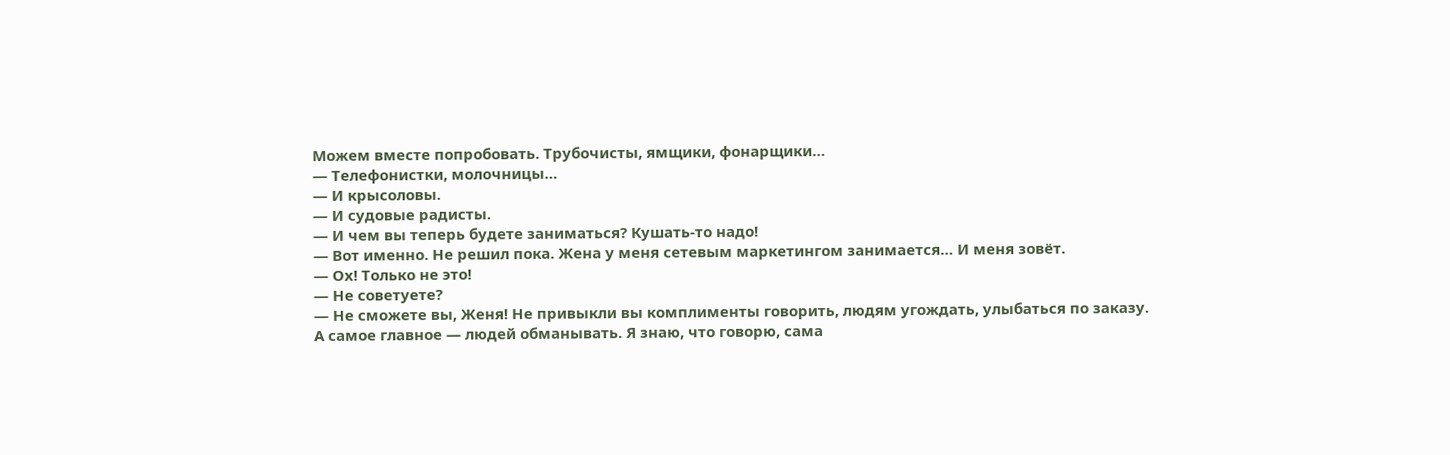Можем вместе попробовать. Трубочисты, ямщики, фонарщики…
— Телефонистки, молочницы…
— И крысоловы.
— И судовые радисты.
— И чем вы теперь будете заниматься? Кушать-то надо!
— Вот именно. Не решил пока. Жена у меня сетевым маркетингом занимается… И меня зовёт.
— Ох! Только не это!
— Не советуете?
— Не сможете вы, Женя! Не привыкли вы комплименты говорить, людям угождать, улыбаться по заказу. А самое главное — людей обманывать. Я знаю, что говорю, сама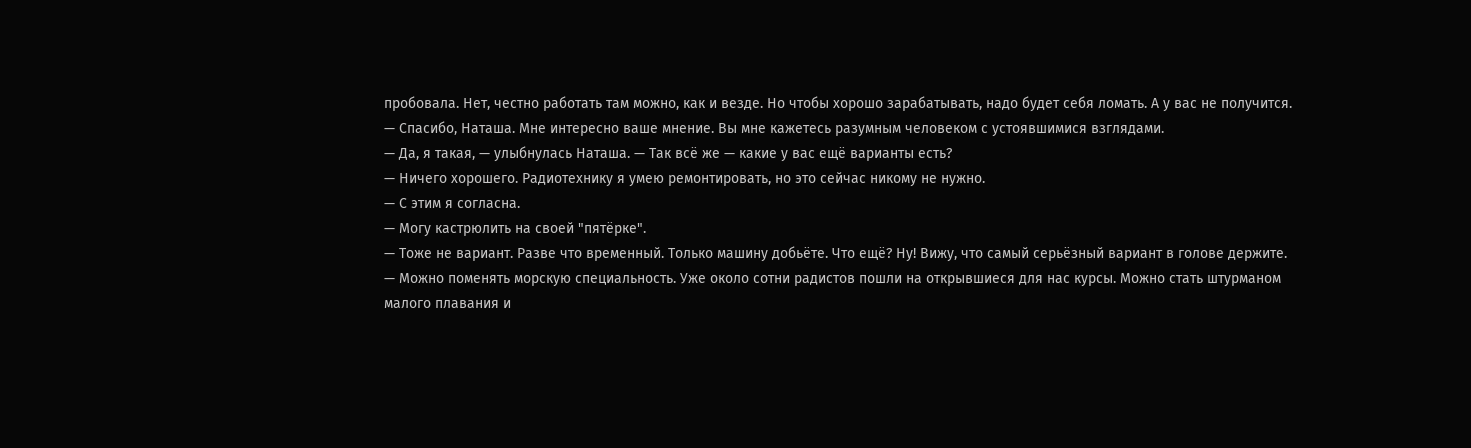пробовала. Нет, честно работать там можно, как и везде. Но чтобы хорошо зарабатывать, надо будет себя ломать. А у вас не получится.
— Спасибо, Наташа. Мне интересно ваше мнение. Вы мне кажетесь разумным человеком с устоявшимися взглядами.
— Да, я такая, — улыбнулась Наташа. — Так всё же — какие у вас ещё варианты есть?
— Ничего хорошего. Радиотехнику я умею ремонтировать, но это сейчас никому не нужно.
— С этим я согласна.
— Могу кастрюлить на своей "пятёрке".
— Тоже не вариант. Разве что временный. Только машину добьёте. Что ещё? Ну! Вижу, что самый серьёзный вариант в голове держите.
— Можно поменять морскую специальность. Уже около сотни радистов пошли на открывшиеся для нас курсы. Можно стать штурманом малого плавания и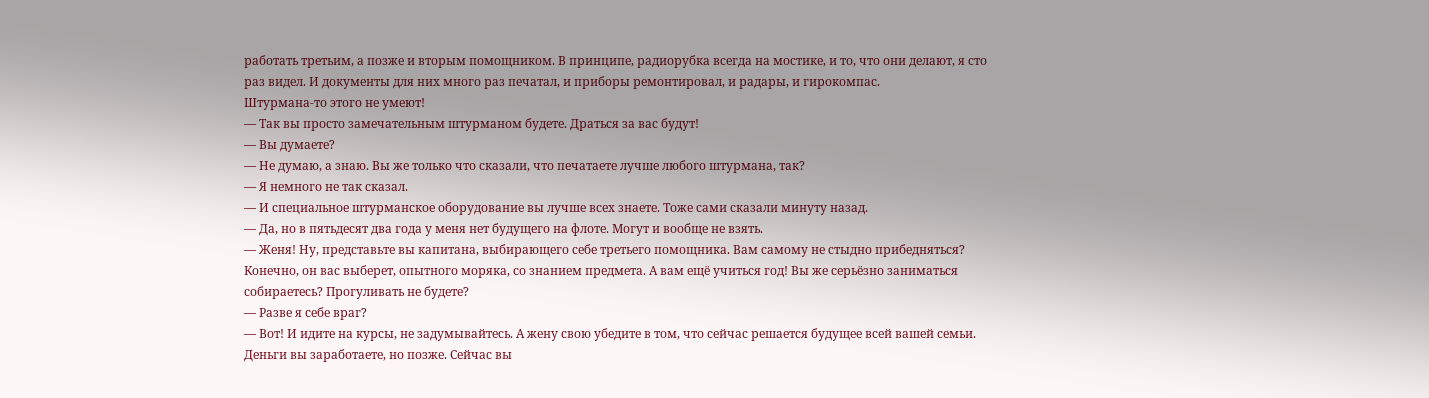работать третьим, а позже и вторым помощником. В принципе, радиорубка всегда на мостике, и то, что они делают, я сто раз видел. И документы для них много раз печатал, и приборы ремонтировал, и радары, и гирокомпас.
Штурмана-то этого не умеют!
— Так вы просто замечательным штурманом будете. Драться за вас будут!
— Вы думаете?
— Не думаю, а знаю. Вы же только что сказали, что печатаете лучше любого штурмана, так?
— Я немного не так сказал.
— И специальное штурманское оборудование вы лучше всех знаете. Тоже сами сказали минуту назад.
— Да, но в пятьдесят два года у меня нет будущего на флоте. Могут и вообще не взять.
— Женя! Ну, представьте вы капитана, выбирающего себе третьего помощника. Вам самому не стыдно прибедняться? Конечно, он вас выберет, опытного моряка, со знанием предмета. А вам ещё учиться год! Вы же серьёзно заниматься собираетесь? Прогуливать не будете?
— Разве я себе враг?
— Вот! И идите на курсы, не задумывайтесь. А жену свою убедите в том, что сейчас решается будущее всей вашей семьи. Деньги вы заработаете, но позже. Сейчас вы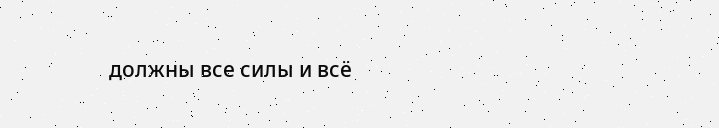должны все силы и всё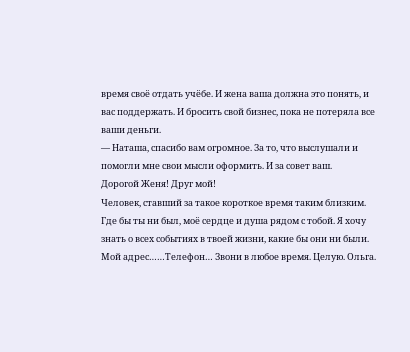время своё отдать учёбе. И жена ваша должна это понять, и вас поддержать. И бросить свой бизнес, пока не потеряла все ваши деньги.
— Наташа, спасибо вам огромное. За то, что выслушали и помогли мне свои мысли оформить. И за совет ваш.
Дорогой Женя! Друг мой!
Человек, ставший за такое короткое время таким близким. Где бы ты ни был, моё сердце и душа рядом с тобой. Я хочу знать о всех событиях в твоей жизни, какие бы они ни были. Мой адрес……Телефон… Звони в любое время. Целую. Ольга.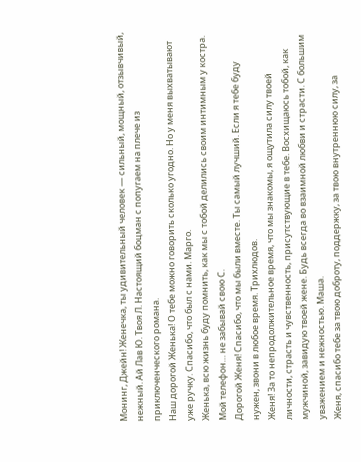Монинг, Джейн! Женечка, ты удивительный человек — сильный, мощный, отзывчивый, нежный. Ай Лав Ю. Твоя Л. Настоящий боцман с попугаем на плече из приключенческого романа.
Наш дорогой Женька! О тебе можно говорить сколько угодно. Но у меня выхватывают уже ручку. Спасибо, что был с нами. Марго.
Женька, всю жизнь буду помнить, как мы с тобой делились своим интимным у костра. Мой телефон… не забывай свою С.
Дорогой Женя! Спасибо, что мы были вместе. Ты самый лучший. Если я тебе буду нужен, звони в любое время. Трихлюдов.
Женя! За то непродолжительное время, что мы знакомы, я ощутила силу твоей личности, страсть и чувственность, присутствующие в тебе. Восхищаюсь тобой, как мужчиной, завидую твоей жене. Будь всегда во взаимной любви и страсти. С большим уважением и нежностью. Маша.
Женя, спасибо тебе за твою доброту, поддержку, за твою внутреннюю силу, за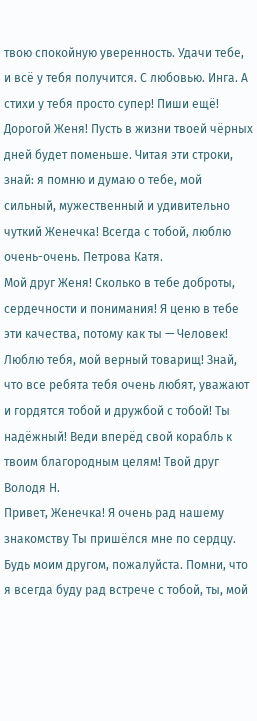твою спокойную уверенность. Удачи тебе, и всё у тебя получится. С любовью. Инга. А стихи у тебя просто супер! Пиши ещё!
Дорогой Женя! Пусть в жизни твоей чёрных дней будет поменьше. Читая эти строки, знай: я помню и думаю о тебе, мой сильный, мужественный и удивительно чуткий Женечка! Всегда с тобой, люблю очень-очень. Петрова Катя.
Мой друг Женя! Сколько в тебе доброты, сердечности и понимания! Я ценю в тебе эти качества, потому как ты — Человек! Люблю тебя, мой верный товарищ! Знай, что все ребята тебя очень любят, уважают и гордятся тобой и дружбой с тобой! Ты надёжный! Веди вперёд свой корабль к твоим благородным целям! Твой друг Володя Н.
Привет, Женечка! Я очень рад нашему знакомству Ты пришёлся мне по сердцу. Будь моим другом, пожалуйста. Помни, что я всегда буду рад встрече с тобой, ты, мой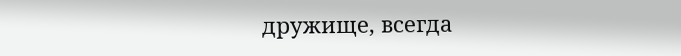дружище, всегда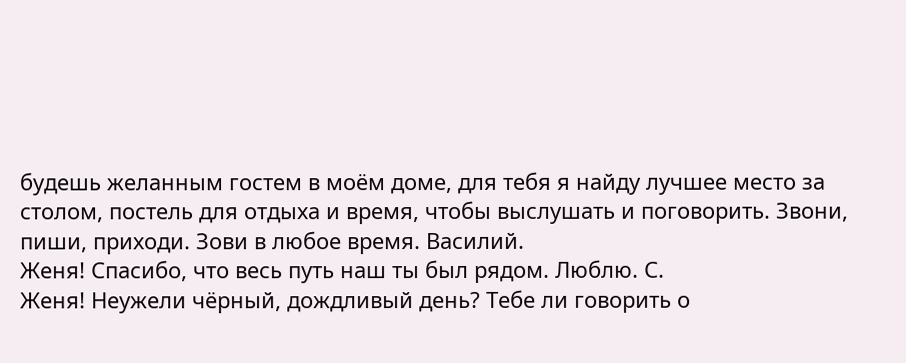будешь желанным гостем в моём доме, для тебя я найду лучшее место за столом, постель для отдыха и время, чтобы выслушать и поговорить. Звони, пиши, приходи. Зови в любое время. Василий.
Женя! Спасибо, что весь путь наш ты был рядом. Люблю. С.
Женя! Неужели чёрный, дождливый день? Тебе ли говорить о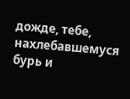дожде, тебе, нахлебавшемуся бурь и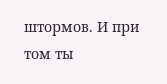штормов. И при том ты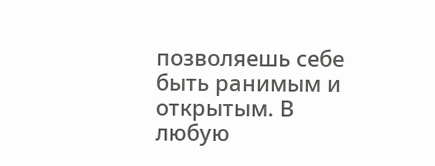позволяешь себе быть ранимым и открытым. В любую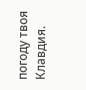погоду твоя Клавдия.